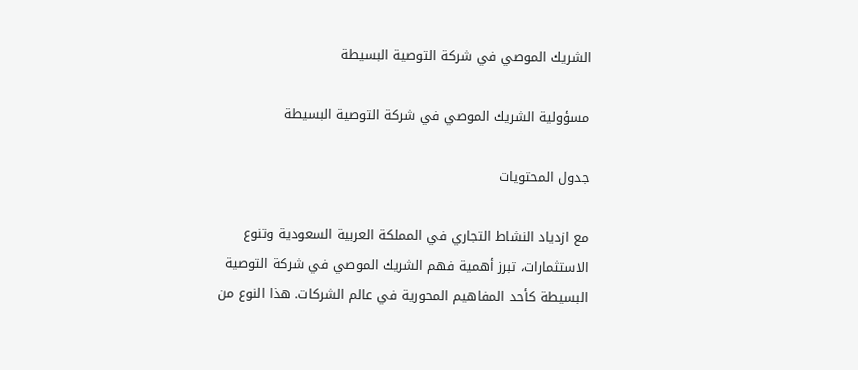الشريك الموصي في شركة التوصية البسيطة

مسؤولية الشريك الموصي في شركة التوصية البسيطة

جدول المحتويات

مع ازدياد النشاط التجاري في المملكة العربية السعودية وتنوع الاستثمارات، تبرز أهمية فهم الشريك الموصي في شركة التوصية البسيطة كأحد المفاهيم المحورية في عالم الشركات. هذا النوع من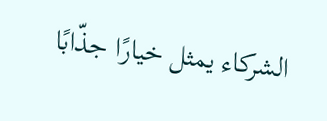الشركاء يمثل خيارًا جذّابًا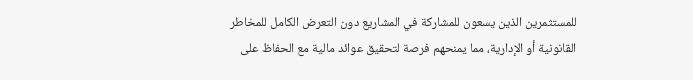للمستثمرين الذين يسعون للمشاركة في المشاريع دون التعرض الكامل للمخاطر القانونية أو الإدارية، مما يمنحهم فرصة لتحقيق عوائد مالية مع الحفاظ على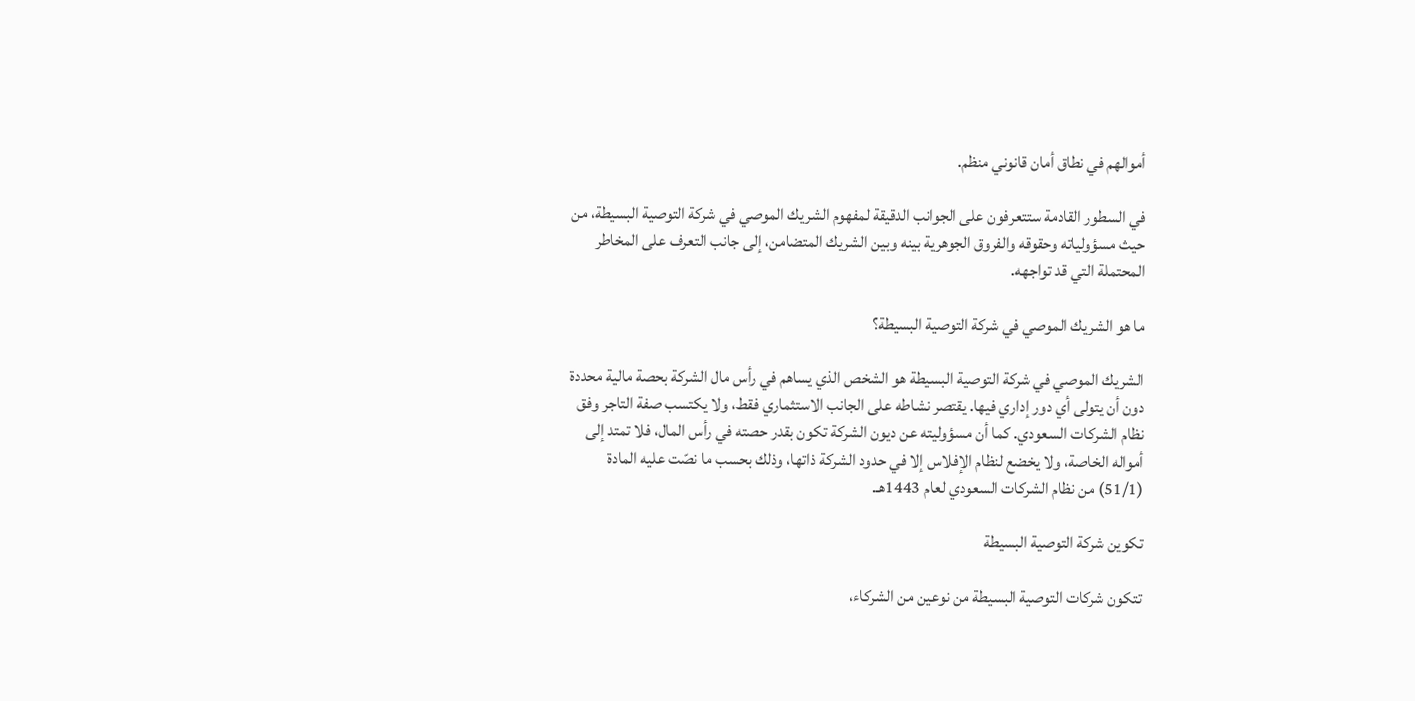أموالهم في نطاق أمان قانوني منظم.

في السطور القادمة ستتعرفون على الجوانب الدقيقة لمفهوم الشريك الموصي في شركة التوصية البسيطة، من حيث مسؤولياته وحقوقه والفروق الجوهرية بينه وبين الشريك المتضامن، إلى جانب التعرف على المخاطر المحتملة التي قد تواجهه.

ما هو الشريك الموصي في شركة التوصية البسيطة؟

الشريك الموصي في شركة التوصية البسيطة هو الشخص الذي يساهم في رأس مال الشركة بحصة مالية محددة دون أن يتولى أي دور إداري فيها. يقتصر نشاطه على الجانب الاستثماري فقط، ولا يكتسب صفة التاجر وفق نظام الشركات السعودي. كما أن مسؤوليته عن ديون الشركة تكون بقدر حصته في رأس المال، فلا تمتد إلى أمواله الخاصة، ولا يخضع لنظام الإفلاس إلا في حدود الشركة ذاتها، وذلك بحسب ما نصّت عليه المادة (51/1) من نظام الشركات السعودي لعام 1443هـ.

تكوين شركة التوصية البسيطة

تتكون شركات التوصية البسيطة من نوعين من الشركاء،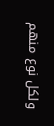ولكل نوع منهم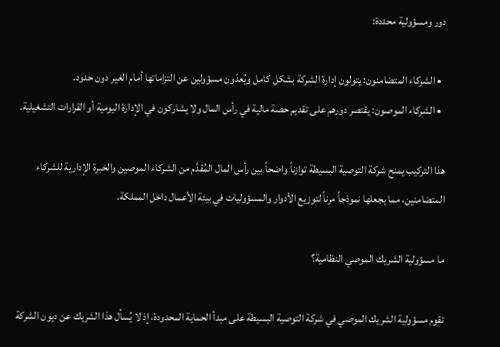دور ومسؤولية محددة:

  • الشركاء المتضامنون: يتولون إدارة الشركة بشكل كامل ويُعدّون مسؤولين عن التزاماتها أمام الغير دون حدود.
  • الشركاء الموصون: يقتصر دورهم على تقديم حصة مالية في رأس المال ولا يشاركون في الإدارة اليومية أو القرارات التشغيلية.

هذا التركيب يمنح شركة التوصية البسيطة توازناً واضحاً بين رأس المال المُقدَّم من الشركاء الموصين والخبرة الإدارية للشركاء المتضامنين، مما يجعلها نموذجاً مرناً لتوزيع الأدوار والمسؤوليات في بيئة الأعمال داخل المملكة.

ما مسؤولية الشريك الموصي النظامية؟

تقوم مسؤولية الشريك الموصي في شركة التوصية البسيطة على مبدأ الحماية المحدودة، إذ لا يُسأل هذا الشريك عن ديون الشركة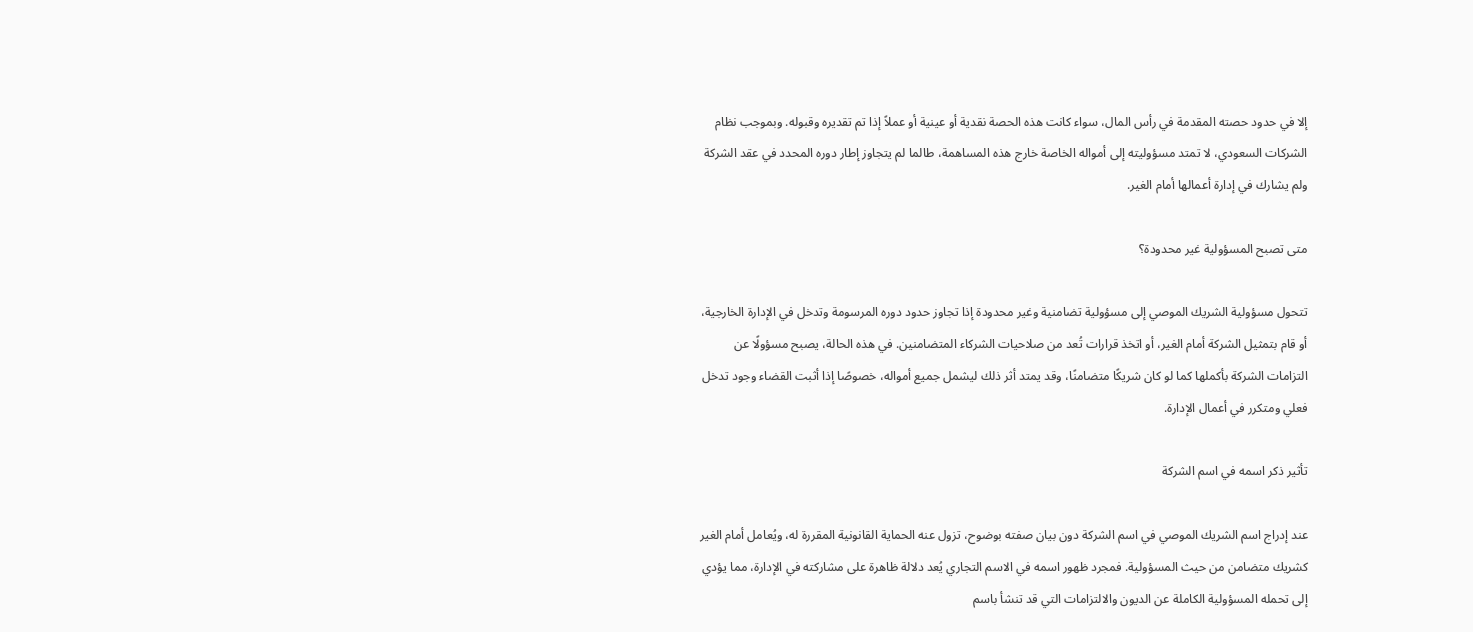إلا في حدود حصته المقدمة في رأس المال، سواء كانت هذه الحصة نقدية أو عينية أو عملاً إذا تم تقديره وقبوله. وبموجب نظام الشركات السعودي، لا تمتد مسؤوليته إلى أمواله الخاصة خارج هذه المساهمة، طالما لم يتجاوز إطار دوره المحدد في عقد الشركة ولم يشارك في إدارة أعمالها أمام الغير.

متى تصبح المسؤولية غير محدودة؟

تتحول مسؤولية الشريك الموصي إلى مسؤولية تضامنية وغير محدودة إذا تجاوز حدود دوره المرسومة وتدخل في الإدارة الخارجية، أو قام بتمثيل الشركة أمام الغير، أو اتخذ قرارات تُعد من صلاحيات الشركاء المتضامنين. في هذه الحالة، يصبح مسؤولًا عن التزامات الشركة بأكملها كما لو كان شريكًا متضامنًا، وقد يمتد أثر ذلك ليشمل جميع أمواله، خصوصًا إذا أثبت القضاء وجود تدخل فعلي ومتكرر في أعمال الإدارة.

تأثير ذكر اسمه في اسم الشركة

عند إدراج اسم الشريك الموصي في اسم الشركة دون بيان صفته بوضوح، تزول عنه الحماية القانونية المقررة له، ويُعامل أمام الغير كشريك متضامن من حيث المسؤولية. فمجرد ظهور اسمه في الاسم التجاري يُعد دلالة ظاهرة على مشاركته في الإدارة، مما يؤدي إلى تحمله المسؤولية الكاملة عن الديون والالتزامات التي قد تنشأ باسم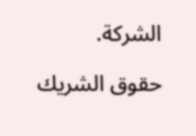الشركة.

حقوق الشريك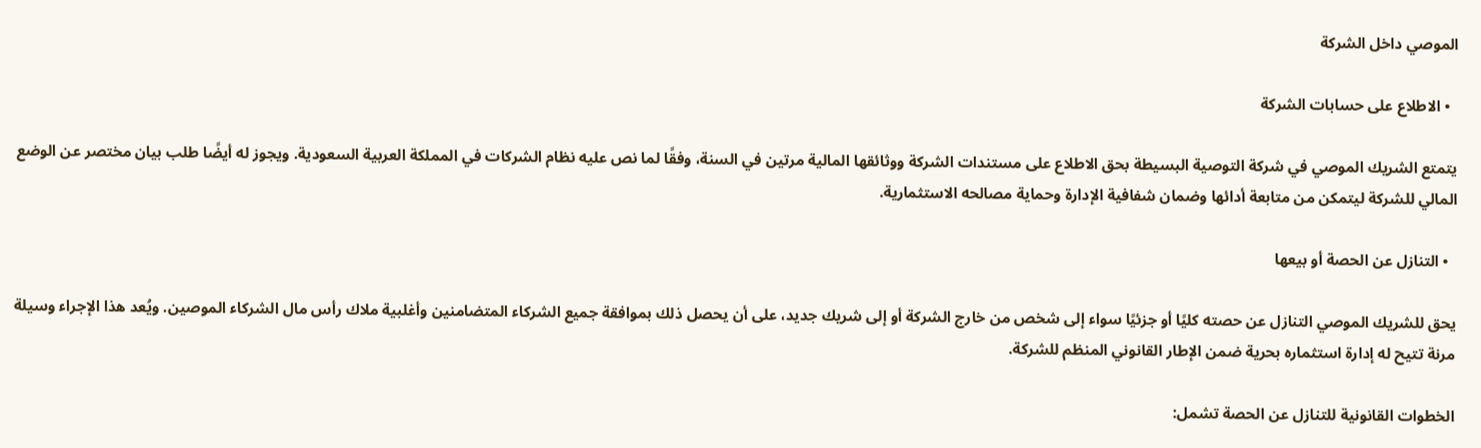الموصي داخل الشركة

  • الاطلاع على حسابات الشركة

يتمتع الشريك الموصي في شركة التوصية البسيطة بحق الاطلاع على مستندات الشركة ووثائقها المالية مرتين في السنة، وفقًا لما نص عليه نظام الشركات في المملكة العربية السعودية. ويجوز له أيضًا طلب بيان مختصر عن الوضع المالي للشركة ليتمكن من متابعة أدائها وضمان شفافية الإدارة وحماية مصالحه الاستثمارية.

  • التنازل عن الحصة أو بيعها

يحق للشريك الموصي التنازل عن حصته كليًا أو جزئيًا سواء إلى شخص من خارج الشركة أو إلى شريك جديد، على أن يحصل ذلك بموافقة جميع الشركاء المتضامنين وأغلبية ملاك رأس مال الشركاء الموصين. ويُعد هذا الإجراء وسيلة مرنة تتيح له إدارة استثماره بحرية ضمن الإطار القانوني المنظم للشركة.

الخطوات القانونية للتنازل عن الحصة تشمل: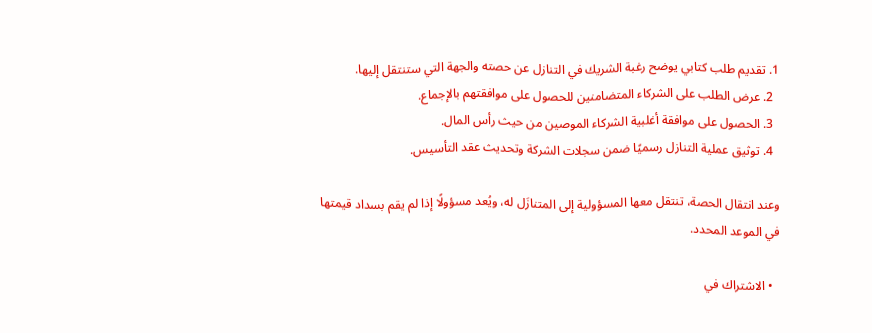1. تقديم طلب كتابي يوضح رغبة الشريك في التنازل عن حصته والجهة التي ستنتقل إليها.
  2. عرض الطلب على الشركاء المتضامنين للحصول على موافقتهم بالإجماع.
  3. الحصول على موافقة أغلبية الشركاء الموصين من حيث رأس المال.
  4. توثيق عملية التنازل رسميًا ضمن سجلات الشركة وتحديث عقد التأسيس.

وعند انتقال الحصة، تنتقل معها المسؤولية إلى المتنازَل له، ويُعد مسؤولًا إذا لم يقم بسداد قيمتها في الموعد المحدد.

  • الاشتراك في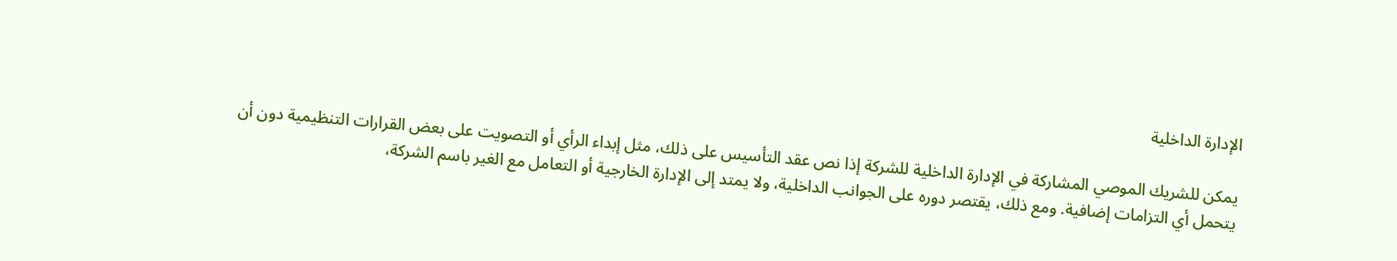الإدارة الداخلية

يمكن للشريك الموصي المشاركة في الإدارة الداخلية للشركة إذا نص عقد التأسيس على ذلك، مثل إبداء الرأي أو التصويت على بعض القرارات التنظيمية دون أن يتحمل أي التزامات إضافية. ومع ذلك، يقتصر دوره على الجوانب الداخلية، ولا يمتد إلى الإدارة الخارجية أو التعامل مع الغير باسم الشركة،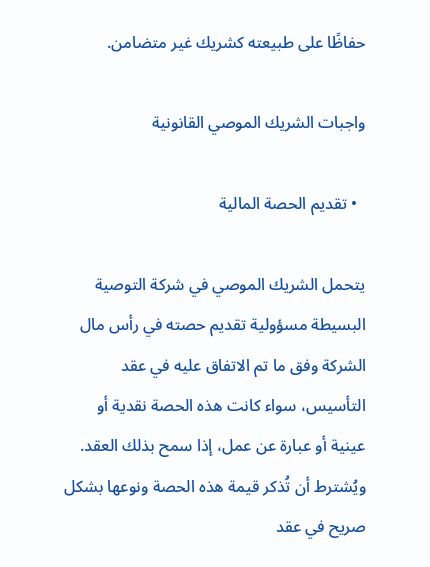حفاظًا على طبيعته كشريك غير متضامن.

واجبات الشريك الموصي القانونية

  • تقديم الحصة المالية

يتحمل الشريك الموصي في شركة التوصية البسيطة مسؤولية تقديم حصته في رأس مال الشركة وفق ما تم الاتفاق عليه في عقد التأسيس، سواء كانت هذه الحصة نقدية أو عينية أو عبارة عن عمل، إذا سمح بذلك العقد. ويُشترط أن تُذكر قيمة هذه الحصة ونوعها بشكل صريح في عقد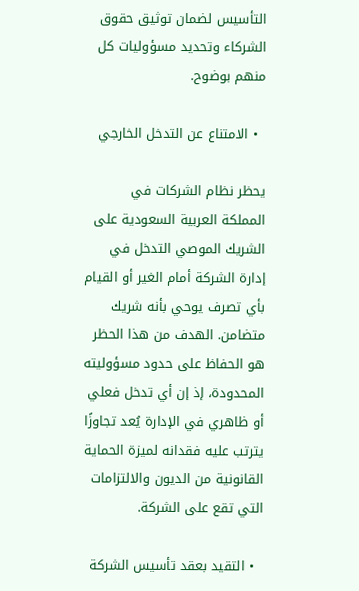التأسيس لضمان توثيق حقوق الشركاء وتحديد مسؤوليات كل منهم بوضوح.

  • الامتناع عن التدخل الخارجي

يحظر نظام الشركات في المملكة العربية السعودية على الشريك الموصي التدخل في إدارة الشركة أمام الغير أو القيام بأي تصرف يوحي بأنه شريك متضامن. الهدف من هذا الحظر هو الحفاظ على حدود مسؤوليته المحدودة، إذ إن أي تدخل فعلي أو ظاهري في الإدارة يُعد تجاوزًا يترتب عليه فقدانه لميزة الحماية القانونية من الديون والالتزامات التي تقع على الشركة.

  • التقيد بعقد تأسيس الشركة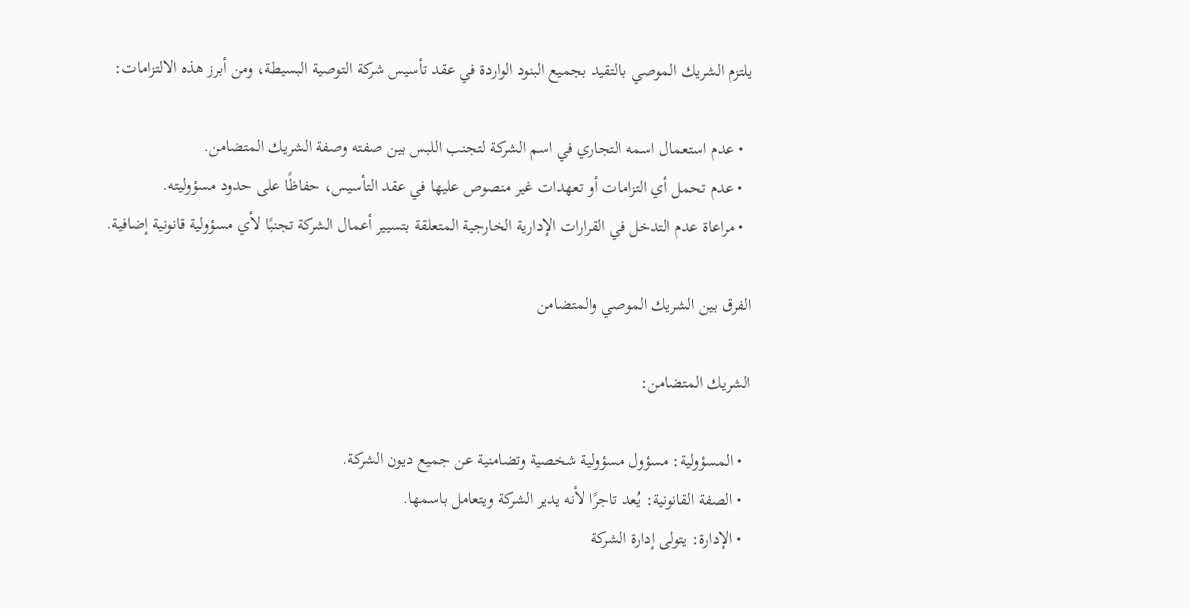يلتزم الشريك الموصي بالتقيد بجميع البنود الواردة في عقد تأسيس شركة التوصية البسيطة، ومن أبرز هذه الالتزامات:

  • عدم استعمال اسمه التجاري في اسم الشركة لتجنب اللبس بين صفته وصفة الشريك المتضامن.
  • عدم تحمل أي التزامات أو تعهدات غير منصوص عليها في عقد التأسيس، حفاظًا على حدود مسؤوليته.
  • مراعاة عدم التدخل في القرارات الإدارية الخارجية المتعلقة بتسيير أعمال الشركة تجنبًا لأي مسؤولية قانونية إضافية.

الفرق بين الشريك الموصي والمتضامن

الشريك المتضامن:

  • المسؤولية: مسؤول مسؤولية شخصية وتضامنية عن جميع ديون الشركة.
  • الصفة القانونية: يُعد تاجرًا لأنه يدير الشركة ويتعامل باسمها.
  • الإدارة: يتولى إدارة الشركة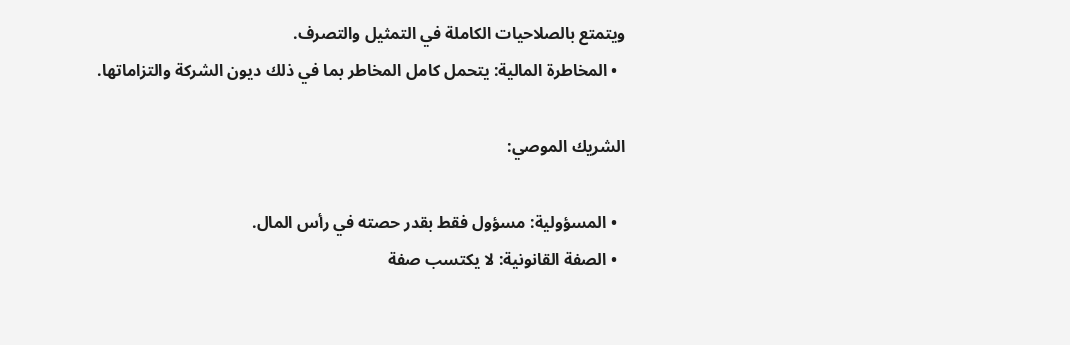ويتمتع بالصلاحيات الكاملة في التمثيل والتصرف.
  • المخاطرة المالية: يتحمل كامل المخاطر بما في ذلك ديون الشركة والتزاماتها.

الشريك الموصي:

  • المسؤولية: مسؤول فقط بقدر حصته في رأس المال.
  • الصفة القانونية: لا يكتسب صفة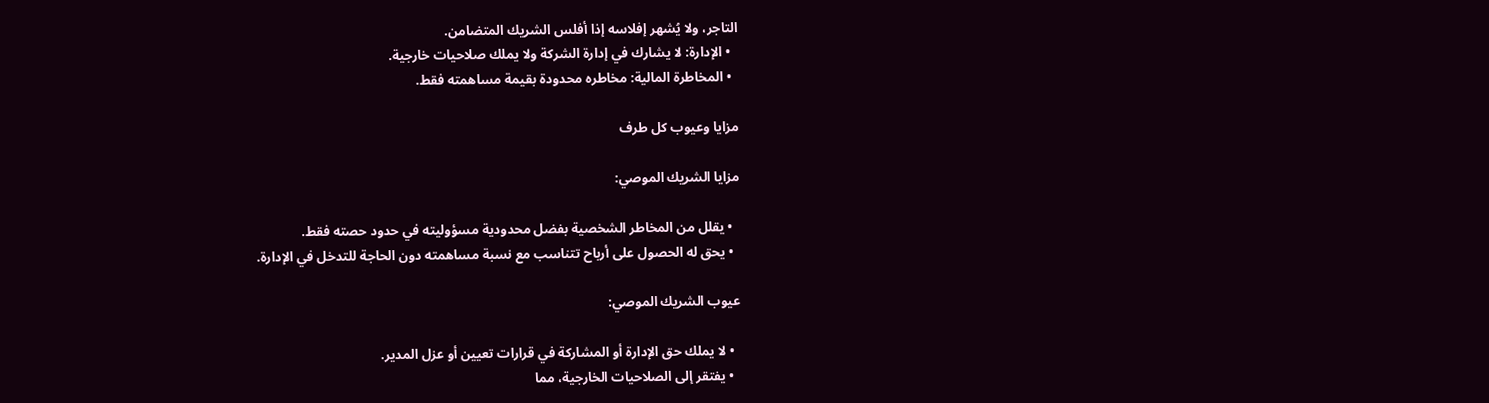التاجر، ولا يُشهر إفلاسه إذا أفلس الشريك المتضامن.
  • الإدارة: لا يشارك في إدارة الشركة ولا يملك صلاحيات خارجية.
  • المخاطرة المالية: مخاطره محدودة بقيمة مساهمته فقط.

مزايا وعيوب كل طرف

مزايا الشريك الموصي:

  • يقلل من المخاطر الشخصية بفضل محدودية مسؤوليته في حدود حصته فقط.
  • يحق له الحصول على أرباح تتناسب مع نسبة مساهمته دون الحاجة للتدخل في الإدارة.

عيوب الشريك الموصي:

  • لا يملك حق الإدارة أو المشاركة في قرارات تعيين أو عزل المدير.
  • يفتقر إلى الصلاحيات الخارجية، مما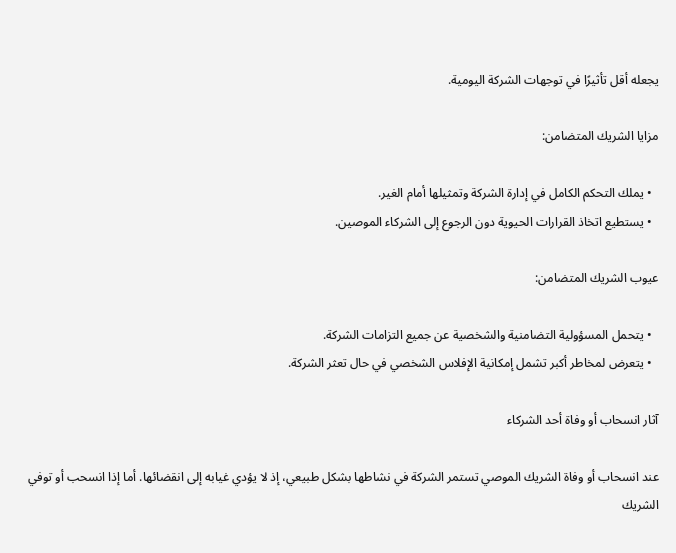يجعله أقل تأثيرًا في توجهات الشركة اليومية.

مزايا الشريك المتضامن:

  • يملك التحكم الكامل في إدارة الشركة وتمثيلها أمام الغير.
  • يستطيع اتخاذ القرارات الحيوية دون الرجوع إلى الشركاء الموصين.

عيوب الشريك المتضامن:

  • يتحمل المسؤولية التضامنية والشخصية عن جميع التزامات الشركة.
  • يتعرض لمخاطر أكبر تشمل إمكانية الإفلاس الشخصي في حال تعثر الشركة.

آثار انسحاب أو وفاة أحد الشركاء

عند انسحاب أو وفاة الشريك الموصي تستمر الشركة في نشاطها بشكل طبيعي، إذ لا يؤدي غيابه إلى انقضائها. أما إذا انسحب أو توفي الشريك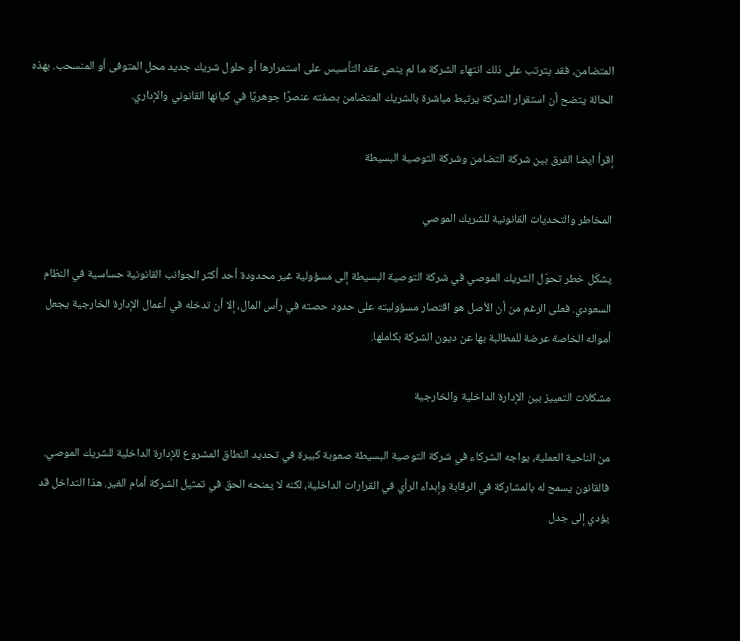المتضامن، فقد يترتب على ذلك انتهاء الشركة ما لم ينص عقد التأسيس على استمرارها أو حلول شريك جديد محل المتوفى أو المنسحب. بهذه الحالة يتضح أن استقرار الشركة يرتبط مباشرة بالشريك المتضامن بصفته عنصرًا جوهريًا في كيانها القانوني والإداري.

إقرأ ايضا الفرق بين شركة التضامن وشركة التوصية البسيطة

المخاطر والتحديات القانونية للشريك الموصي

يشكّل خطر تحوّل الشريك الموصي في شركة التوصية البسيطة إلى مسؤولية غير محدودة أحد أكثر الجوانب القانونية حساسية في النظام السعودي. فعلى الرغم من أن الأصل هو اقتصار مسؤوليته على حدود حصته في رأس المال، إلا أن تدخله في أعمال الإدارة الخارجية يجعل أمواله الخاصة عرضة للمطالبة بها عن ديون الشركة بكاملها.

مشكلات التمييز بين الإدارة الداخلية والخارجية

من الناحية العملية، يواجه الشركاء في شركة التوصية البسيطة صعوبة كبيرة في تحديد النطاق المشروع للإدارة الداخلية للشريك الموصي. فالقانون يسمح له بالمشاركة في الرقابة وإبداء الرأي في القرارات الداخلية، لكنه لا يمنحه الحق في تمثيل الشركة أمام الغير. هذا التداخل قد يؤدي إلى جدل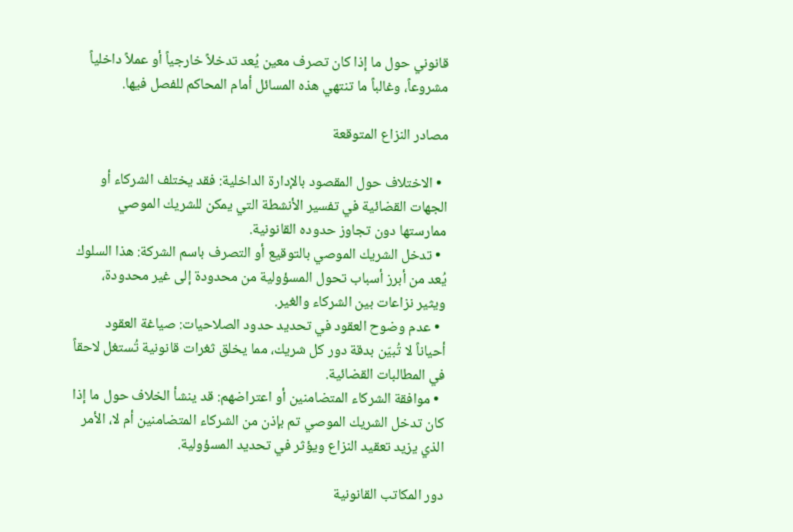قانوني حول ما إذا كان تصرف معين يُعد تدخلاً خارجياً أو عملاً داخلياً مشروعاً، وغالباً ما تنتهي هذه المسائل أمام المحاكم للفصل فيها.

مصادر النزاع المتوقعة

  • الاختلاف حول المقصود بالإدارة الداخلية: فقد يختلف الشركاء أو الجهات القضائية في تفسير الأنشطة التي يمكن للشريك الموصي ممارستها دون تجاوز حدوده القانونية.
  • تدخل الشريك الموصي بالتوقيع أو التصرف باسم الشركة: هذا السلوك يُعد من أبرز أسباب تحول المسؤولية من محدودة إلى غير محدودة، ويثير نزاعات بين الشركاء والغير.
  • عدم وضوح العقود في تحديد حدود الصلاحيات: صياغة العقود أحياناً لا تُبيّن بدقة دور كل شريك، مما يخلق ثغرات قانونية تُستغل لاحقاً في المطالبات القضائية.
  • موافقة الشركاء المتضامنين أو اعتراضهم: قد ينشأ الخلاف حول ما إذا كان تدخل الشريك الموصي تم بإذن من الشركاء المتضامنين أم لا، الأمر الذي يزيد تعقيد النزاع ويؤثر في تحديد المسؤولية.

دور المكاتب القانونية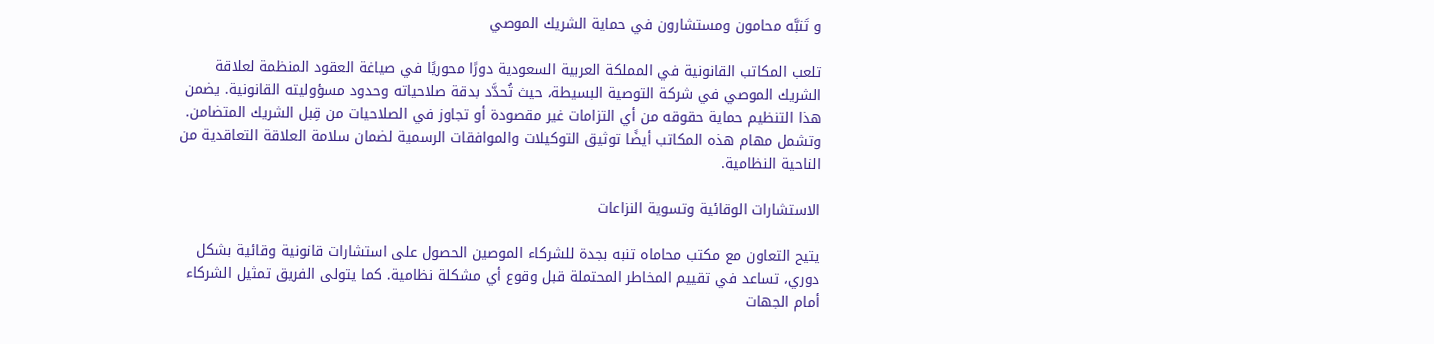و تَنبَّه محامون ومستشارون في حماية الشريك الموصي

تلعب المكاتب القانونية في المملكة العربية السعودية دورًا محوريًا في صياغة العقود المنظمة لعلاقة الشريك الموصي في شركة التوصية البسيطة، حيث تُحدَّد بدقة صلاحياته وحدود مسؤوليته القانونية. يضمن هذا التنظيم حماية حقوقه من أي التزامات غير مقصودة أو تجاوز في الصلاحيات من قِبل الشريك المتضامن. وتشمل مهام هذه المكاتب أيضًا توثيق التوكيلات والموافقات الرسمية لضمان سلامة العلاقة التعاقدية من الناحية النظامية.

الاستشارات الوقائية وتسوية النزاعات

يتيح التعاون مع مكتب محاماه تنبه بجدة للشركاء الموصين الحصول على استشارات قانونية وقائية بشكل دوري، تساعد في تقييم المخاطر المحتملة قبل وقوع أي مشكلة نظامية. كما يتولى الفريق تمثيل الشركاء أمام الجهات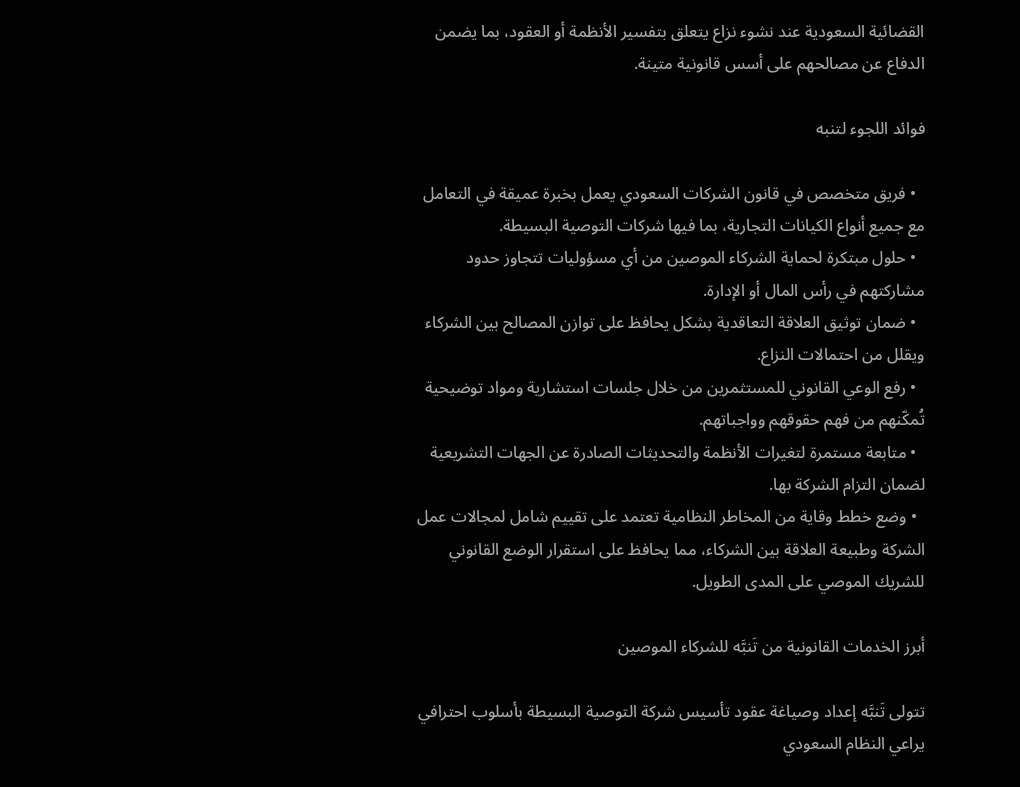القضائية السعودية عند نشوء نزاع يتعلق بتفسير الأنظمة أو العقود، بما يضمن الدفاع عن مصالحهم على أسس قانونية متينة.

فوائد اللجوء لتنبه

  • فريق متخصص في قانون الشركات السعودي يعمل بخبرة عميقة في التعامل مع جميع أنواع الكيانات التجارية، بما فيها شركات التوصية البسيطة.
  • حلول مبتكرة لحماية الشركاء الموصين من أي مسؤوليات تتجاوز حدود مشاركتهم في رأس المال أو الإدارة.
  • ضمان توثيق العلاقة التعاقدية بشكل يحافظ على توازن المصالح بين الشركاء ويقلل من احتمالات النزاع.
  • رفع الوعي القانوني للمستثمرين من خلال جلسات استشارية ومواد توضيحية تُمكّنهم من فهم حقوقهم وواجباتهم.
  • متابعة مستمرة لتغيرات الأنظمة والتحديثات الصادرة عن الجهات التشريعية لضمان التزام الشركة بها.
  • وضع خطط وقاية من المخاطر النظامية تعتمد على تقييم شامل لمجالات عمل الشركة وطبيعة العلاقة بين الشركاء، مما يحافظ على استقرار الوضع القانوني للشريك الموصي على المدى الطويل.

أبرز الخدمات القانونية من تَنبَّه للشركاء الموصين

تتولى تَنبَّه إعداد وصياغة عقود تأسيس شركة التوصية البسيطة بأسلوب احترافي يراعي النظام السعودي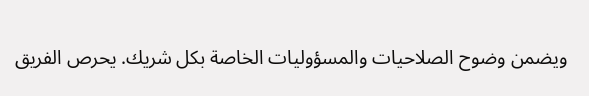ويضمن وضوح الصلاحيات والمسؤوليات الخاصة بكل شريك. يحرص الفريق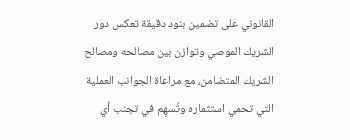القانوني على تضمين بنود دقيقة تعكس دور الشريك الموصي وتوازن بين مصالحه ومصالح الشريك المتضامن، مع مراعاة الجوانب العملية التي تحمي استثماره وتُسهِم في تجنب أي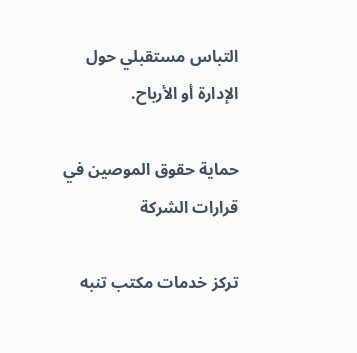التباس مستقبلي حول الإدارة أو الأرباح.

حماية حقوق الموصين في قرارات الشركة

تركز خدمات مكتب تنبه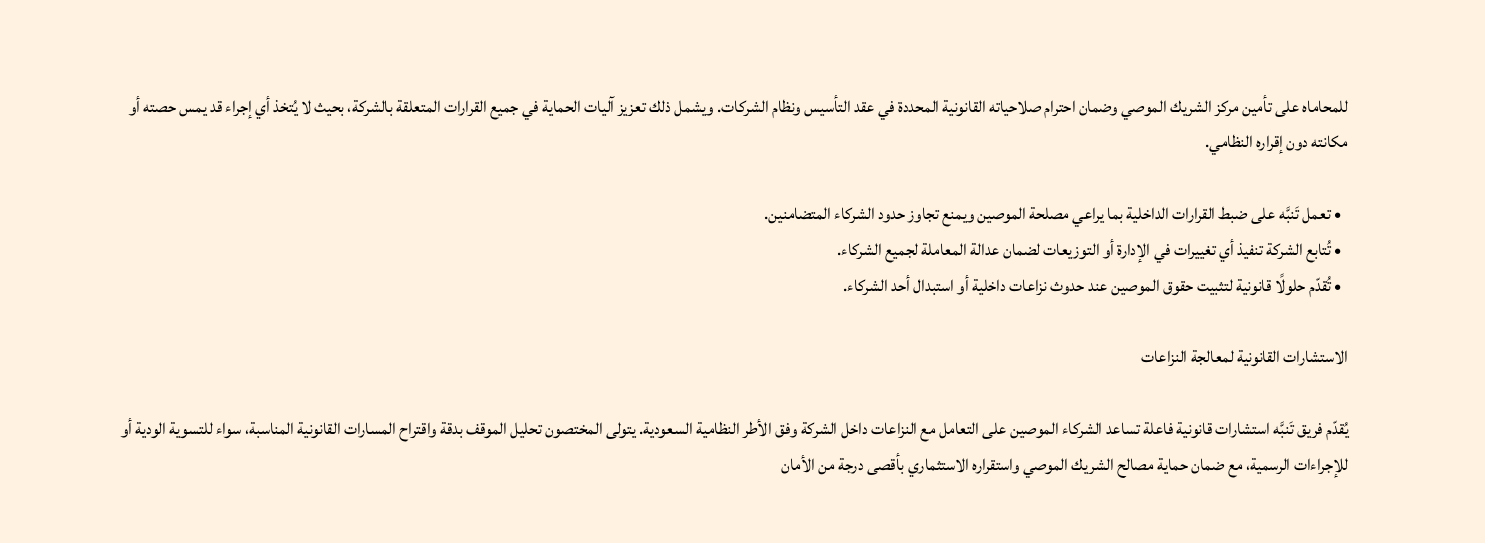للمحاماه على تأمين مركز الشريك الموصي وضمان احترام صلاحياته القانونية المحددة في عقد التأسيس ونظام الشركات. ويشمل ذلك تعزيز آليات الحماية في جميع القرارات المتعلقة بالشركة، بحيث لا يُتخذ أي إجراء قد يمس حصته أو مكانته دون إقراره النظامي.

  • تعمل تَنبَّه على ضبط القرارات الداخلية بما يراعي مصلحة الموصين ويمنع تجاوز حدود الشركاء المتضامنين.
  • تُتابع الشركة تنفيذ أي تغييرات في الإدارة أو التوزيعات لضمان عدالة المعاملة لجميع الشركاء.
  • تُقدّم حلولًا قانونية لتثبيت حقوق الموصين عند حدوث نزاعات داخلية أو استبدال أحد الشركاء.

الاستشارات القانونية لمعالجة النزاعات

يُقدّم فريق تَنبَّه استشارات قانونية فاعلة تساعد الشركاء الموصين على التعامل مع النزاعات داخل الشركة وفق الأطر النظامية السعودية. يتولى المختصون تحليل الموقف بدقة واقتراح المسارات القانونية المناسبة، سواء للتسوية الودية أو للإجراءات الرسمية، مع ضمان حماية مصالح الشريك الموصي واستقراره الاستثماري بأقصى درجة من الأمان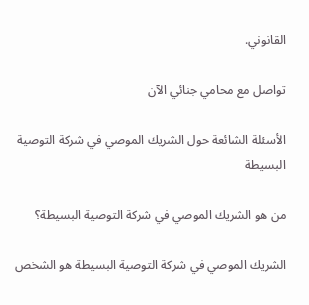القانوني.

تواصل مع محامي جنائي الآن

الأسئلة الشائعة حول الشريك الموصي في شركة التوصية البسيطة

من هو الشريك الموصي في شركة التوصية البسيطة؟

الشريك الموصي في شركة التوصية البسيطة هو الشخص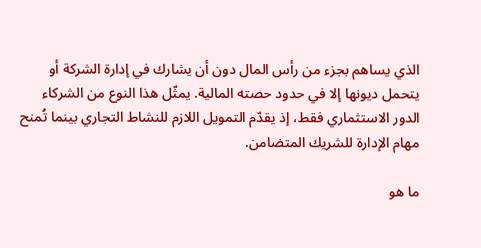الذي يساهم بجزء من رأس المال دون أن يشارك في إدارة الشركة أو يتحمل ديونها إلا في حدود حصته المالية. يمثّل هذا النوع من الشركاء الدور الاستثماري فقط، إذ يقدّم التمويل اللازم للنشاط التجاري بينما تُمنح مهام الإدارة للشريك المتضامن.

ما هو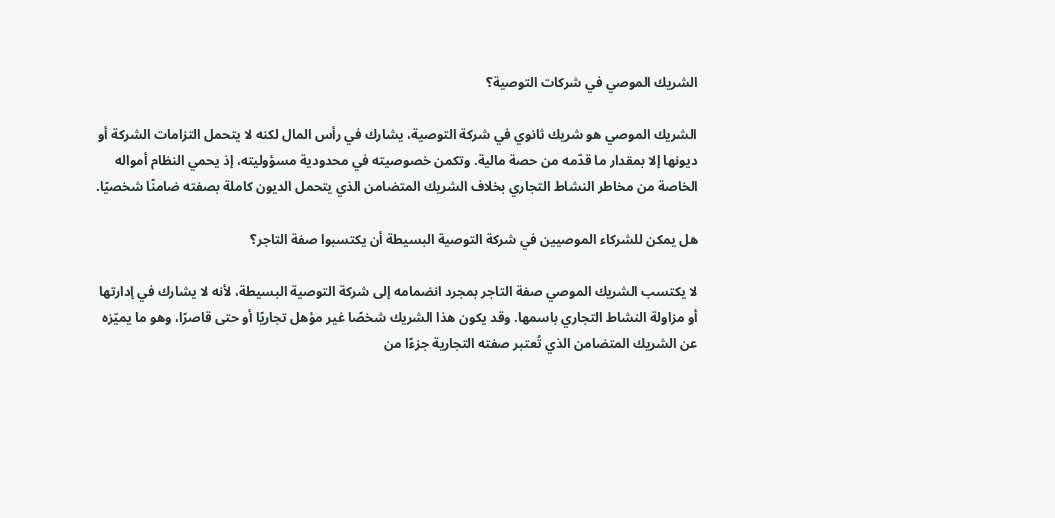الشريك الموصي في شركات التوصية؟

الشريك الموصي هو شريك ثانوي في شركة التوصية، يشارك في رأس المال لكنه لا يتحمل التزامات الشركة أو ديونها إلا بمقدار ما قدّمه من حصة مالية. وتكمن خصوصيته في محدودية مسؤوليته، إذ يحمي النظام أمواله الخاصة من مخاطر النشاط التجاري بخلاف الشريك المتضامن الذي يتحمل الديون كاملة بصفته ضامنًا شخصيًا.

هل يمكن للشركاء الموصيين في شركة التوصية البسيطة أن يكتسبوا صفة التاجر؟

لا يكتسب الشريك الموصي صفة التاجر بمجرد انضمامه إلى شركة التوصية البسيطة، لأنه لا يشارك في إدارتها أو مزاولة النشاط التجاري باسمها. وقد يكون هذا الشريك شخصًا غير مؤهل تجاريًا أو حتى قاصرًا، وهو ما يميّزه عن الشريك المتضامن الذي تُعتبر صفته التجارية جزءًا من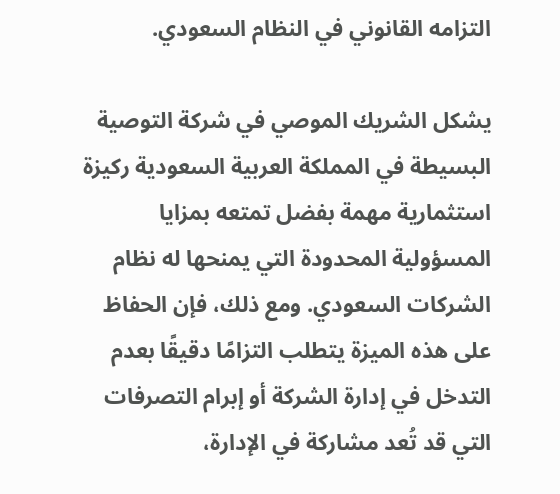التزامه القانوني في النظام السعودي.

يشكل الشريك الموصي في شركة التوصية البسيطة في المملكة العربية السعودية ركيزة استثمارية مهمة بفضل تمتعه بمزايا المسؤولية المحدودة التي يمنحها له نظام الشركات السعودي. ومع ذلك، فإن الحفاظ على هذه الميزة يتطلب التزامًا دقيقًا بعدم التدخل في إدارة الشركة أو إبرام التصرفات التي قد تُعد مشاركة في الإدارة،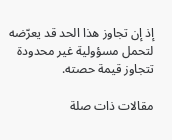إذ إن تجاوز هذا الحد قد يعرّضه لتحمل مسؤولية غير محدودة تتجاوز قيمة حصته.

مقالات ذات صلة